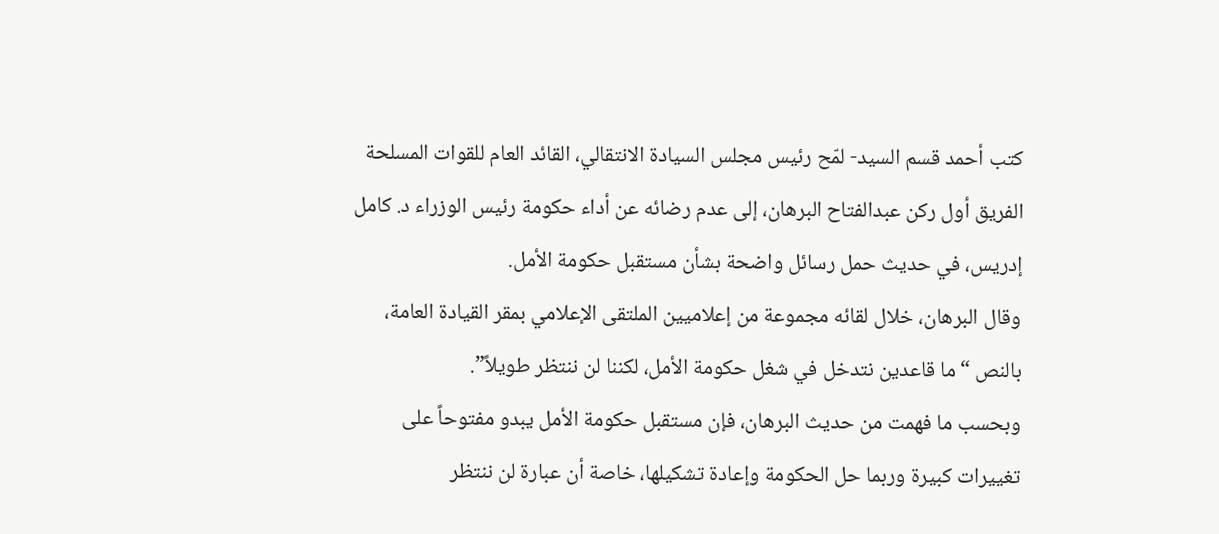كتب أحمد قسم السيد- لمّح رئيس مجلس السيادة الانتقالي، القائد العام للقوات المسلحة الفريق أول ركن عبدالفتاح البرهان، إلى عدم رضائه عن أداء حكومة رئيس الوزراء د. كامل إدريس، في حديث حمل رسائل واضحة بشأن مستقبل حكومة الأمل.
وقال البرهان، خلال لقائه مجموعة من إعلاميين الملتقى الإعلامي بمقر القيادة العامة، بالنص “ما قاعدين نتدخل في شغل حكومة الأمل، لكننا لن ننتظر طويلاً”.
وبحسب ما فهمت من حديث البرهان، فإن مستقبل حكومة الأمل يبدو مفتوحاً على تغييرات كبيرة وربما حل الحكومة وإعادة تشكيلها، خاصة أن عبارة لن ننتظر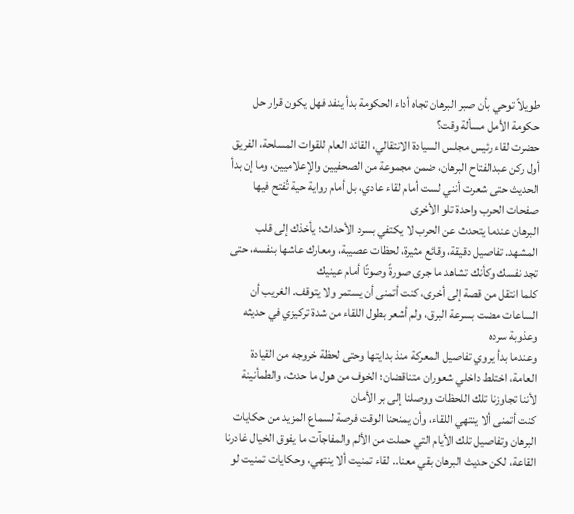طويلاً توحي بأن صبر البرهان تجاه أداء الحكومة بدأ ينفد فهل يكون قرار حل حكومة الأمل مسألة وقت؟
حضرت لقاء رئيس مجلس السيادة الانتقالي، القائد العام للقوات المسلحة، الفريق أول ركن عبدالفتاح البرهان، ضمن مجموعة من الصحفيين والإعلاميين، وما إن بدأ الحديث حتى شعرت أنني لست أمام لقاء عادي، بل أمام رواية حية تُفتح فيها صفحات الحرب واحدة تلو الأخرى
البرهان عندما يتحدث عن الحرب لا يكتفي بسرد الأحداث؛ يأخذك إلى قلب المشهد. تفاصيل دقيقة، وقائع مثيرة، لحظات عصيبة، ومعارك عاشها بنفسه، حتى تجد نفسك وكأنك تشاهد ما جرى صورةً وصوتًا أمام عينيك
كلما انتقل من قصة إلى أخرى، كنت أتمنى أن يستمر ولا يتوقف. الغريب أن الساعات مضت بسرعة البرق، ولم أشعر بطول اللقاء من شدة تركيزي في حديثه وعذوبة سرده
وعندما بدأ يروي تفاصيل المعركة منذ بدايتها وحتى لحظة خروجه من القيادة العامة، اختلط داخلي شعوران متناقضان؛ الخوف من هول ما حدث، والطمأنينة لأننا تجاوزنا تلك اللحظات ووصلنا إلى بر الأمان
كنت أتمنى ألا ينتهي اللقاء، وأن يمنحنا الوقت فرصة لسماع المزيد من حكايات البرهان وتفاصيل تلك الأيام التي حملت من الألم والمفاجآت ما يفوق الخيال غادرنا القاعة، لكن حديث البرهان بقي معنا.. لقاء تمنيت ألا ينتهي، وحكايات تمنيت لو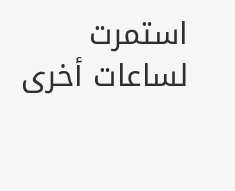استمرت لساعات أخرى